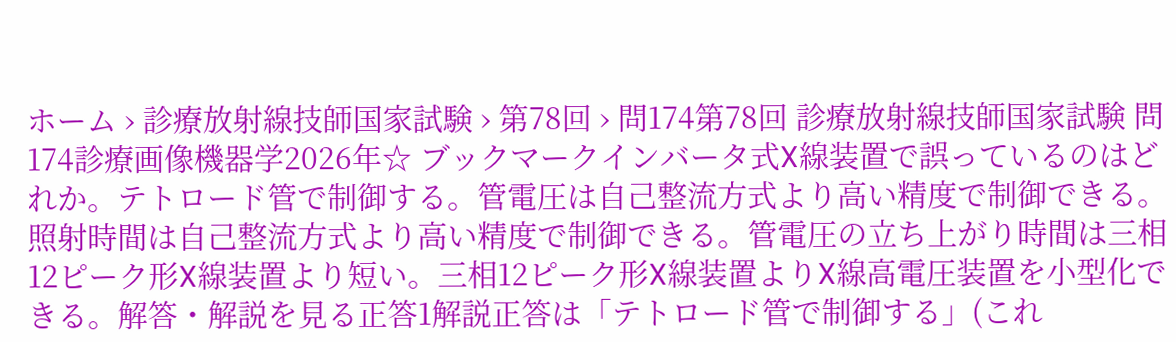ホーム › 診療放射線技師国家試験 › 第78回 › 問174第78回 診療放射線技師国家試験 問174診療画像機器学2026年☆ ブックマークインバータ式X線装置で誤っているのはどれか。テトロード管で制御する。管電圧は自己整流方式より高い精度で制御できる。照射時間は自己整流方式より高い精度で制御できる。管電圧の立ち上がり時間は三相12ピーク形X線装置より短い。三相12ピーク形X線装置よりX線高電圧装置を小型化できる。解答・解説を見る正答1解説正答は「テトロード管で制御する」(これ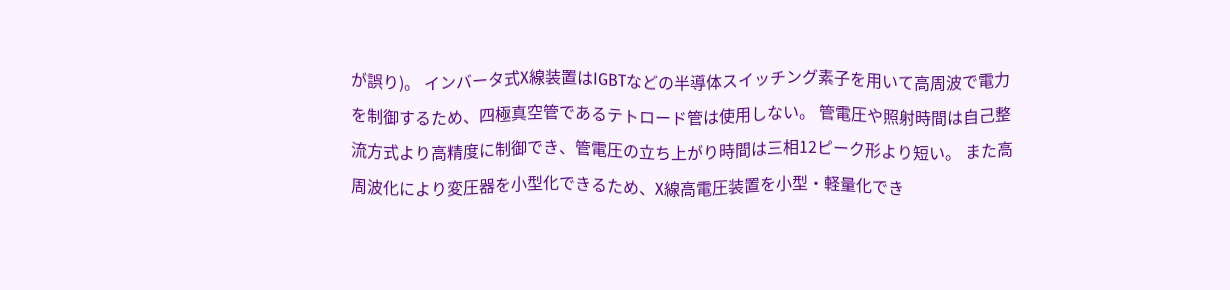が誤り)。 インバータ式X線装置はIGBTなどの半導体スイッチング素子を用いて高周波で電力を制御するため、四極真空管であるテトロード管は使用しない。 管電圧や照射時間は自己整流方式より高精度に制御でき、管電圧の立ち上がり時間は三相12ピーク形より短い。 また高周波化により変圧器を小型化できるため、X線高電圧装置を小型・軽量化でき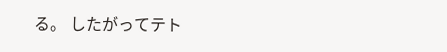る。 したがってテト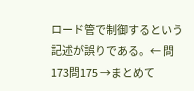ロード管で制御するという記述が誤りである。← 問173問175 →まとめて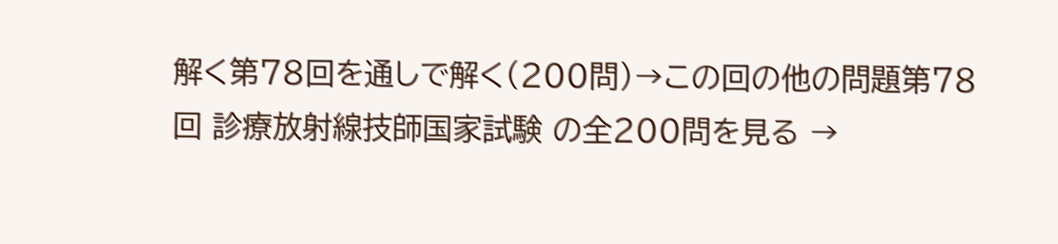解く第78回を通しで解く(200問)→この回の他の問題第78回 診療放射線技師国家試験 の全200問を見る →